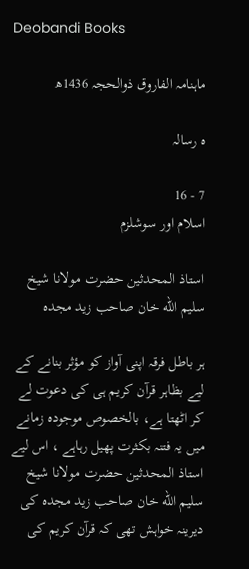Deobandi Books

ماہنامہ الفاروق ذوالحجہ 1436ھ

ہ رسالہ

7 - 16
اسلام اور سوشلزم

استاذ المحدثین حضرت مولانا شیخ سلیم الله خان صاحب زید مجدہ

ہر باطل فرقہ اپنی آواز کو مؤثر بنانے کے لیے بظاہر قرآن کریم ہی کی دعوت لے کر اٹھتا ہے، بالخصوص موجودہ زمانے میں یہ فتنہ بکثرت پھیل رہاہے ، اس لیے استاذ المحدثین حضرت مولانا شیخ سلیم الله خان صاحب زید مجدہ کی دیرینہ خواہش تھی کہ قرآن کریم کی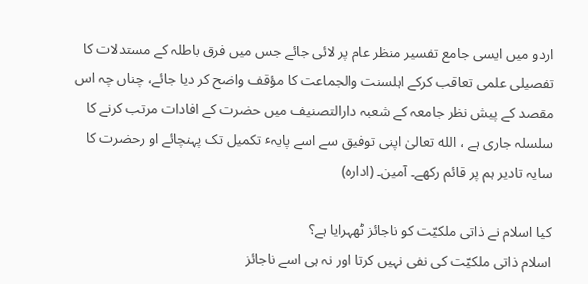اردو میں ایسی جامع تفسیر منظر عام پر لائی جائے جس میں فرق باطلہ کے مستدلات کا تفصیلی علمی تعاقب کرکے اہلسنت والجماعت کا مؤقف واضح کر دیا جائے، چناں چہ اس مقصد کے پیش نظر جامعہ کے شعبہ دارالتصنیف میں حضرت کے افادات مرتب کرنے کا سلسلہ جاری ہے ، الله تعالیٰ اپنی توفیق سے اسے پایہٴ تکمیل تک پہنچائے او رحضرت کا سایہ تادیر ہم پر قائم رکھے۔ آمین۔ (ادارہ)

کیا اسلام نے ذاتی ملکیّت کو ناجائز ٹھہرایا ہے؟
اسلام ذاتی ملکیّت کی نفی نہیں کرتا اور نہ ہی اسے ناجائز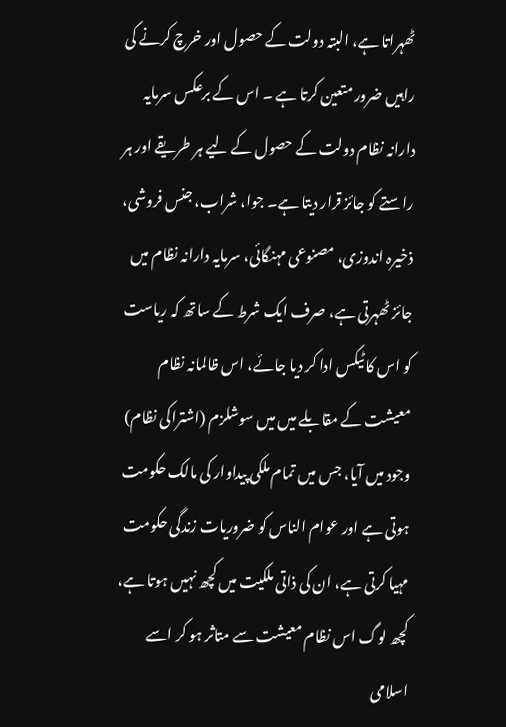ٹھہراتا ہے، البتہ دولت کے حصول اور خرچ کرنے کی راہیں ضرور متعین کرتا ہے ۔ اس کے برعکس سرمایہ دارانہ نظام دولت کے حصول کے لیے ہر طریقے اور ہر راستے کو جائز قرار دیتا ہے۔ جوا، شراب، جنس فروشی، ذخیرہ اندوزی، مصنوعی مہنگائی، سرمایہ دارانہ نظام میں جائز ٹھہرتی ہے، صرف ایک شرط کے ساتھ کہ ریاست کو اس کا ٹیکس ادا کر دیا جائے، اس ظالمانہ نظام معیشت کے مقابلے میں میں سوشلزم (اشتراکی نظام) وجود میں آیا، جس میں تمام ملکی پیداوار کی مالک حکومت ہوتی ہے اور عوام الناس کو ضروریات زندگی حکومت مہیا کرتی ہے، ان کی ذاتی ملکیت میں کچھ نہیں ہوتا ہے، کچھ لوگ اس نظام معیشت سے متاثر ہو کر اسے اسلامی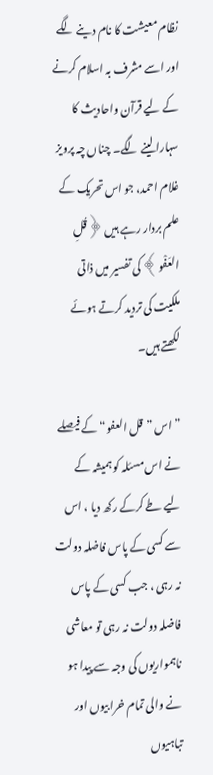نظام معیشت کا نام دینے لگے اور اسے مشرف بہ اسلام کرنے کے لیے قرآن واحادیث کا سہارا لینے لگے۔ چناں چہ پرویز غلام احمد، جو اس تحریک کے علم بردار رہے ہیں ﴿قُلِ العَفْو﴾ کی تفسیر میں ذاتی ملکیت کی تردید کرتے ہوئے لکھتے ہیں۔

” اس ”قل العفو“ کے فیصلے نے اس مسئلہ کو ہمیشہ کے لیے طے کرکے رکھ دیا ، اس سے کسی کے پاس فاضلہ دولت نہ رہی ، جب کسی کے پاس فاضلہ دولت نہ رہی تو معاشی ناہمواریوں کی وجہ سے پیدا ہو نے والی تمام خرابیوں اور تباہیوں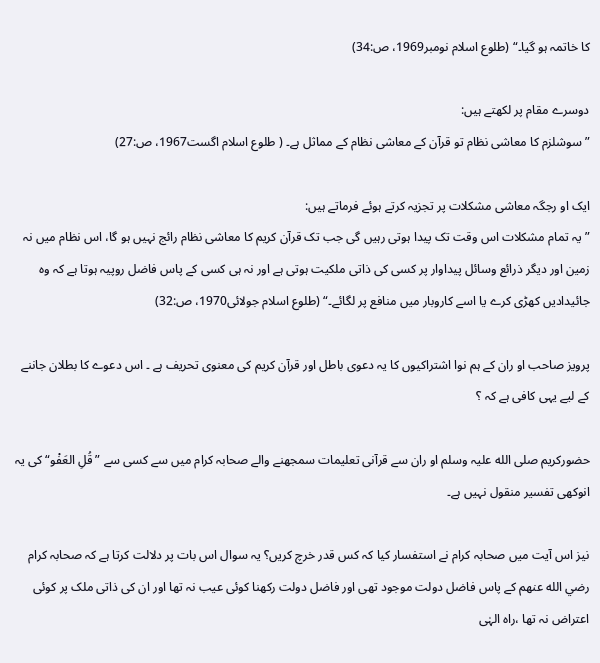کا خاتمہ ہو گیا۔“ (طلوع اسلام نومبر1969، ص:34)

دوسرے مقام پر لکھتے ہیں:
”سوشلزم کا معاشی نظام تو قرآن کے معاشی نظام کے مماثل ہے۔ ( طلوع اسلام اگست1967، ص:27)

ایک او رجگہ معاشی مشکلات پر تجزیہ کرتے ہوئے فرماتے ہیں:
” یہ تمام مشکلات اس وقت تک پیدا ہوتی رہیں گی جب تک قرآن کریم کا معاشی نظام رائج نہیں ہو گا، اس نظام میں نہ زمین اور دیگر ذرائع وسائل پیداوار پر کسی کی ذاتی ملکیت ہوتی ہے اور نہ ہی کسی کے پاس فاضل روپیہ ہوتا ہے کہ وہ جائیدادیں کھڑی کرے یا اسے کاروبار میں منافع پر لگائے۔“ (طلوع اسلام جولائی1970، ص:32)

پرویز صاحب او ران کے ہم نوا اشتراکیوں کا یہ دعوی باطل اور قرآن کریم کی معنوی تحریف ہے ۔ اس دعوے کا بطلان جاننے کے لیے یہی کافی ہے کہ ؟

حضورکریم صلی الله علیہ وسلم او ران سے قرآنی تعلیمات سمجھنے والے صحابہ کرام میں سے کسی سے ”قُلِ العَفْو“ کی یہ انوکھی تفسیر منقول نہیں ہے۔

نیز اس آیت میں صحابہ کرام نے استفسار کیا کہ کس قدر خرچ کریں؟ یہ سوال اس بات پر دلالت کرتا ہے کہ صحابہ کرام   رضي الله عنهم کے پاس فاضل دولت موجود تھی اور فاضل دولت رکھنا کوئی عیب نہ تھا اور ان کی ذاتی ملک پر کوئی اعتراض نہ تھا ،راہ الہٰی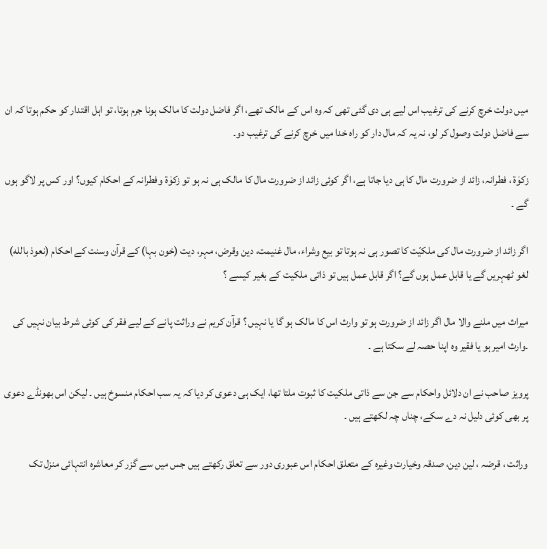میں دولت خرچ کرنے کی ترغیب اس لیے ہی دی گئی تھی کہ وہ اس کے مالک تھے، اگر فاضل دولت کا مالک ہونا جرم ہوتا، تو اہل اقتدار کو حکم ہوتا کہ ان سے فاضل دولت وصول کر لو، نہ یہ کہ مال دار کو راہ خدا میں خرچ کرنے کی ترغیب دو۔

زکوٰة ، فطرانہ، زائد از ضرورت مال کا ہی دیا جاتا ہے، اگر کوئی زائد از ضرورت مال کا مالک ہی نہ ہو تو زکوٰة وفطرانہ کے احکام کیوں؟ اور کس پر لاگو ہوں گے ۔

اگر زائد از ضرورت مال کی ملکیّت کا تصور ہی نہ ہوتا تو بیع وشراء، مال غنیمت، دین وقرض، مہر، دیت (خون بہا) کے قرآن وسنت کے احکام (نعوذ بالله) لغو ٹھہریں گے یا قابل عمل ہوں گے؟ اگر قابل عمل ہیں تو ذاتی ملکیت کے بغیر کیسے ؟

میراث میں ملنے والا مال اگر زائد از ضرورت ہو تو وارث اس کا مالک ہو گا یا نہیں ؟ قرآن کریم نے وراثت پانے کے لیے فقر کی کوئی شرط بیان نہیں کی ۔وارث امیر ہو یا فقیر وہ اپنا حصہ لے سکتا ہے ۔

پرویز صاحب نے ان دلائل واحکام سے جن سے ذاتی ملکیت کا ثبوت ملتا تھا، ایک ہی دعوی کر دیا کہ یہ سب احکام منسوخ ہیں ۔ لیکن اس بھونڈے دعوی پر بھی کوئی دلیل نہ دے سکے، چناں چہ لکھتے ہیں ۔

وراثت ، قرضہ ، لین دین، صدقہ وخیارت وغیرہ کے متعلق احکام اس عبوری دور سے تعلق رکھتے ہیں جس میں سے گزر کر معاشرہ انتہائی منزل تک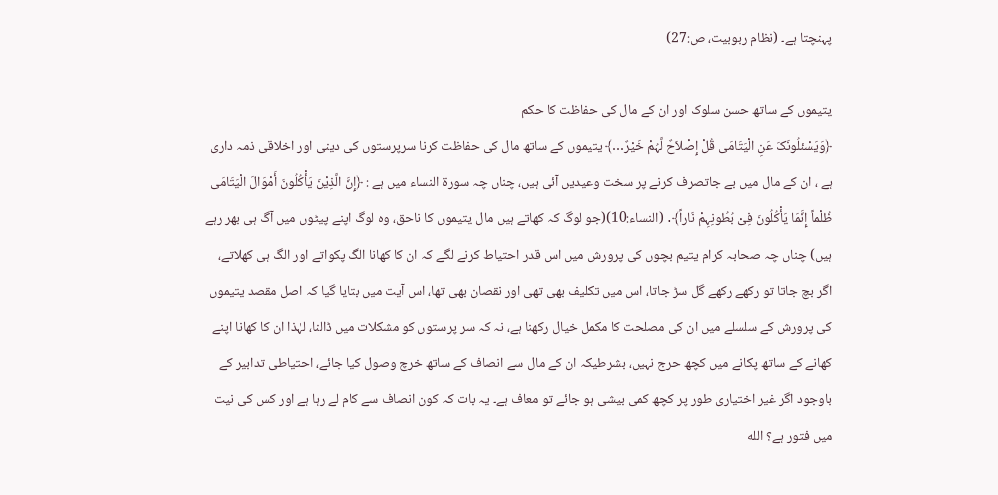پہنچتا ہے۔ (نظام ربوبیت، ص:27)

یتیموں کے ساتھ حسن سلوک اور ان کے مال کی حفاظت کا حکم
﴿وَیَسْئلُونَکَ عَنِ الْیَتَامَی قُلْ إِصْلاَحٌ لَّہُمْ خَیْرٌ…﴾ یتیموں کے ساتھ مال کی حفاظت کرنا سرپرستوں کی دینی اور اخلاقی ذمہ داری ہے ، ان کے مال میں بے جاتصرف کرنے پر سخت وعیدیں آئی ہیں، چناں چہ سورة النساء میں ہے : ﴿إِنَّ الَّذِیْنَ یَأْکُلُونَ أَمْوَالَ الْیَتَامَی ظُلْماً إِنَّمَا یَأْکُلُونَ فِیْ بُطُونِہِمْ نَاراً﴾․ (النساء:10)(جو لوگ کہ کھاتے ہیں مال یتیموں کا ناحق، وہ لوگ اپنے پیٹوں میں آگ ہی بھر رہے ہیں) چناں چہ صحابہ کرام یتیم بچوں کی پرورش میں اس قدر احتیاط کرنے لگے کہ ان کا کھانا الگ پکواتے اور الگ ہی کھلاتے، اگر بچ جاتا تو رکھے رکھے گل سڑ جاتا، اس میں تکلیف بھی تھی اور نقصان بھی تھا، اس آیت میں بتایا گیا کہ اصل مقصد یتیموں کی پرورش کے سلسلے میں ان کی مصلحت کا مکمل خیال رکھنا ہے، نہ کہ سر پرستوں کو مشکلات میں ڈالنا، لہٰذا ان کا کھانا اپنے کھانے کے ساتھ پکانے میں کچھ حرج نہیں، بشرطیکہ ان کے مال سے انصاف کے ساتھ خرچ وصول کیا جائے، احتیاطی تدابیر کے باوجود اگر غیر اختیاری طور پر کچھ کمی بیشی ہو جائے تو معاف ہے۔ یہ بات کہ کون انصاف سے کام لے رہا ہے اور کس کی نیت میں فتور ہے؟ الله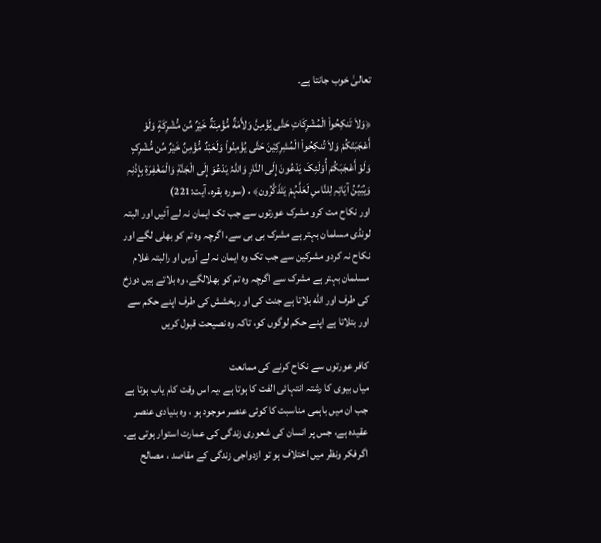تعالیٰ خوب جانتا ہے۔

﴿وَلاَ تَنکِحُواْ الْمُشْرِکَاتِ حَتَّی یُؤْمِنَّ وَلأَمَةٌ مُّؤْمِنَةٌ خَیْرٌ مِّن مُّشْرِکَةٍ وَلَوْ أَعْجَبَتْکُمْ وَلاَ تُنکِحُواْ الْمُشِرِکِیْنَ حَتَّی یُؤْمِنُواْ وَلَعَبْدٌ مُّؤْمِنٌ خَیْرٌ مِّن مُّشْرِکٍ وَلَوْ أَعْجَبَکُمْ أُوْلَئِکَ یَدْعُونَ إِلَی النَّارِ وَاللّہُ یَدْعُوَ إِلَی الْجَنَّةِ وَالْمَغْفِرَةِ بِإِذْنِہِ وَیُبَیِّنُ آیَاتِہِ لِلنَّاسِ لَعَلَّہُمْ یَتَذَکَّرُون﴾․(سورہ بقرہ، آیت:221)
اور نکاح مت کرو مشرک عورتوں سے جب تک ایمان نہ لے آئیں اور البتہ لونڈی مسلمان بہتر ہے مشرک بی بی سے، اگرچہ وہ تم کو بھلی لگے اور نکاح نہ کردو مشرکین سے جب تک وہ ایمان نہ لے آویں او رالبتہ غلام مسلمان بہتر ہے مشرک سے اگرچہ وہ تم کو بھلالگے، وہ بلاتے ہیں دوزخ کی طرف اور الله بلاتا ہے جنت کی او ربخشش کی طرف اپنے حکم سے اور بتلاتا ہے اپنے حکم لوگوں کو، تاکہ وہ نصیحت قبول کریں

کافر عورتوں سے نکاح کرنے کی ممانعت
میاں بیوی کا رشتہ انتہائی الفت کا ہوتا ہے ،یہ اس وقت کام یاب ہوتا ہے جب ان میں باہمی مناسبت کا کوئی عنصر موجود ہو ، وہ بنیادی عنصر عقیدہ ہے، جس پر انسان کی شعوری زندگی کی عمارت استوار ہوتی ہے۔ اگرفکر ونظر میں اختلاف ہو تو ازدواجی زندگی کے مقاصد ، مصالح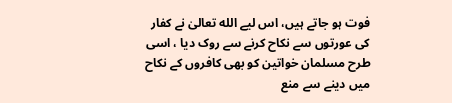فوت ہو جاتے ہیں، اس لیے الله تعالیٰ نے کفار کی عورتوں سے نکاح کرنے سے روک دیا ، اسی طرح مسلمان خواتین کو بھی کافروں کے نکاح میں دینے سے منع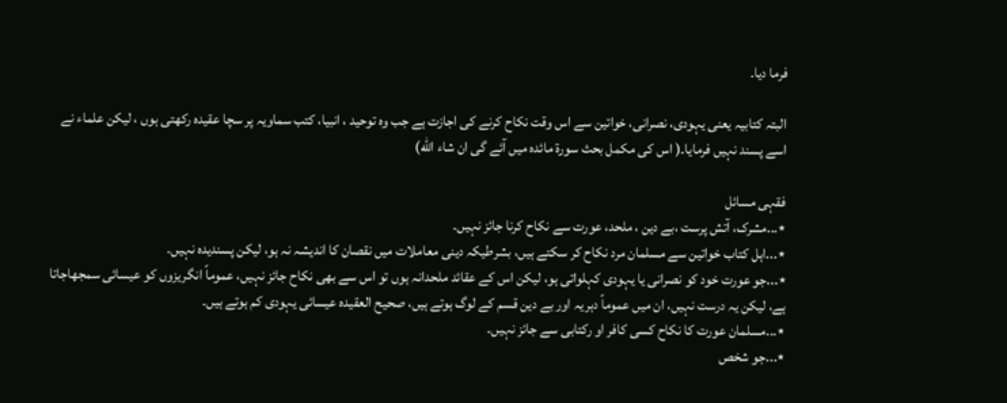فرما دیا۔

البتہ کتابیہ یعنی یہودی، نصرانی، خواتین سے اس وقت نکاح کرنے کی اجازت ہے جب وہ توحید ، انبیا، کتب سماویہ پر سچا عقیدہ رکھتی ہوں ، لیکن علماء نے اسے پسند نہیں فرمایا۔( اس کی مکمل بحث سورة مائدہ میں آئے گی ان شاء الله)

فقہی مسائل
٭...مشرک، آتش پرست ،بے دین ، ملحد، عورت سے نکاح کرنا جائز نہیں۔
٭...اہل کتاب خواتین سے مسلمان مرد نکاح کر سکتے ہیں، بشرطیکہ دینی معاملات میں نقصان کا اندیشہ نہ ہو، لیکن پسندیدہ نہیں۔
٭...جو عورت خود کو نصرانی یا یہودی کہلواتی ہو، لیکن اس کے عقائد ملحدانہ ہوں تو اس سے بھی نکاح جائز نہیں، عموماً انگریزوں کو عیسائی سمجھاجاتا ہے، لیکن یہ درست نہیں، ان میں عموماً دہریہ اور بے دین قسم کے لوگ ہوتے ہیں، صحیح العقیدہ عیسائی یہودی کم ہوتے ہیں۔
٭...مسلمان عورت کا نکاح کسی کافر او رکتابی سے جائز نہیں۔
٭...جو شخص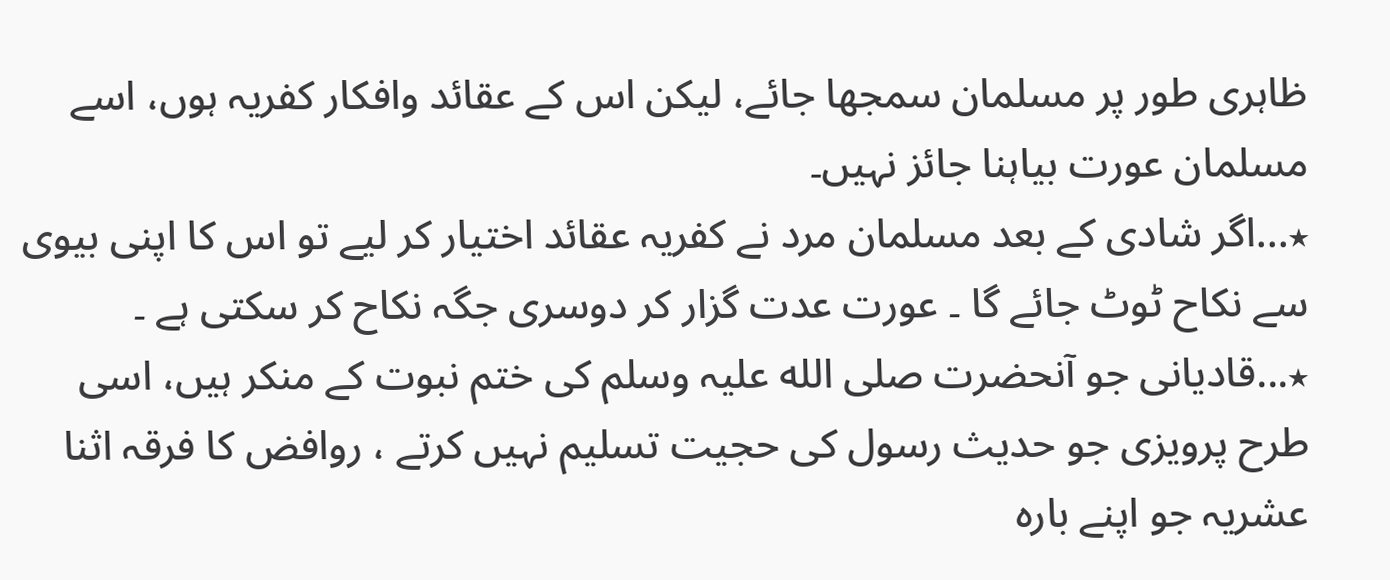ظاہری طور پر مسلمان سمجھا جائے، لیکن اس کے عقائد وافکار کفریہ ہوں، اسے مسلمان عورت بیاہنا جائز نہیں۔
٭...اگر شادی کے بعد مسلمان مرد نے کفریہ عقائد اختیار کر لیے تو اس کا اپنی بیوی سے نکاح ٹوٹ جائے گا ۔ عورت عدت گزار کر دوسری جگہ نکاح کر سکتی ہے ۔
٭...قادیانی جو آنحضرت صلی الله علیہ وسلم کی ختم نبوت کے منکر ہیں، اسی طرح پرویزی جو حدیث رسول کی حجیت تسلیم نہیں کرتے ، روافض کا فرقہ اثنا عشریہ جو اپنے بارہ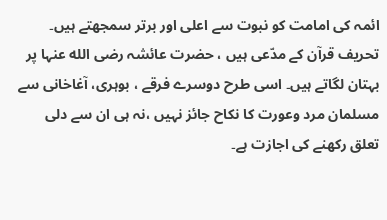ائمہ کی امامت کو نبوت سے اعلی اور برتر سمجھتے ہیں۔ تحریف قرآن کے مدّعی ہیں ، حضرت عائشہ رضی الله عنہا پر بہتان لگاتے ہیں۔ اسی طرح دوسرے فرقے ، بوہری، آغاخانی سے مسلمان مرد وعورت کا نکاح جائز نہیں ،نہ ہی ان سے دلی تعلق رکھنے کی اجازت ہے۔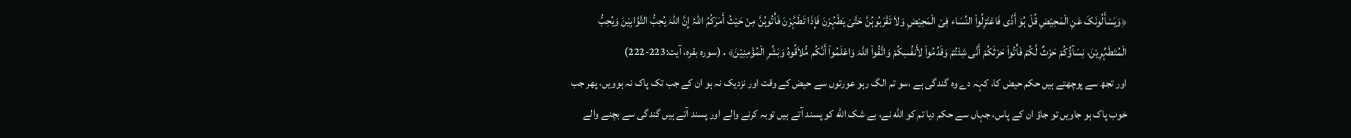﴿وَیَسْأَلُونَکَ عَنِ الْمَحِیْضِ قُلْ ہُوَ أَذًی فَاعْتَزِلُواْ النِّسَاء فِیْ الْمَحِیْضِ وَلاَ تَقْرَبُوہُنَّ حَتَّیَ یَطْہُرْنَ فَإِذَا تَطَہَّرْنَ فَأْتُوہُنَّ مِنْ حَیْثُ أَمَرَکُمُ اللّہُ إِنَّ اللّہَ یُحِبُّ التَّوَّابِیْنَ وَیُحِبُّ الْمُتَطَہِّرِیْنَ، نِسَآؤُکُمْ حَرْثٌ لَّکُمْ فَأْتُواْ حَرْثَکُمْ أَنَّی شِئْتُمْ وَقَدِّمُواْ لأَنفُسِکُمْ وَاتَّقُواْ اللّہَ وَاعْلَمُواْ أَنَّکُم مُّلاَقُوہُ وَبَشِّرِ الْمُؤْمِنِیْنَ﴾․(سورہ بقرہ، آیت:223-222)
اور تجھ سے پوچھتے ہیں حکم حیض کا، کہہ دے وہ گندگی ہے ،سو تم الگ رہو عورتوں سے حیض کے وقت اور نزدیک نہ ہو ان کے جب تک پاک نہ ہوویں، پھر جب خوب پاک ہو جاویں تو جاؤ ان کے پاس، جہاں سے حکم دیا تم کو الله نے، بے شک الله کو پسند آتے ہیں توبہ کرنے والے اور پسند آتے ہیں گندگی سے بچنے والے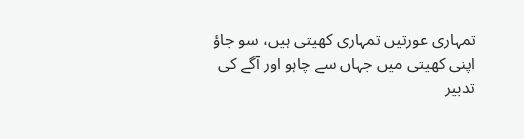تمہاری عورتیں تمہاری کھیتی ہیں، سو جاؤ اپنی کھیتی میں جہاں سے چاہو اور آگے کی تدبیر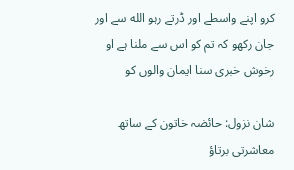کرو اپنے واسطے اور ڈرتے رہو الله سے اور جان رکھو کہ تم کو اس سے ملنا ہے او رخوش خبری سنا ایمان والوں کو

شان نزول: حائضہ خاتون کے ساتھ معاشرتی برتاؤ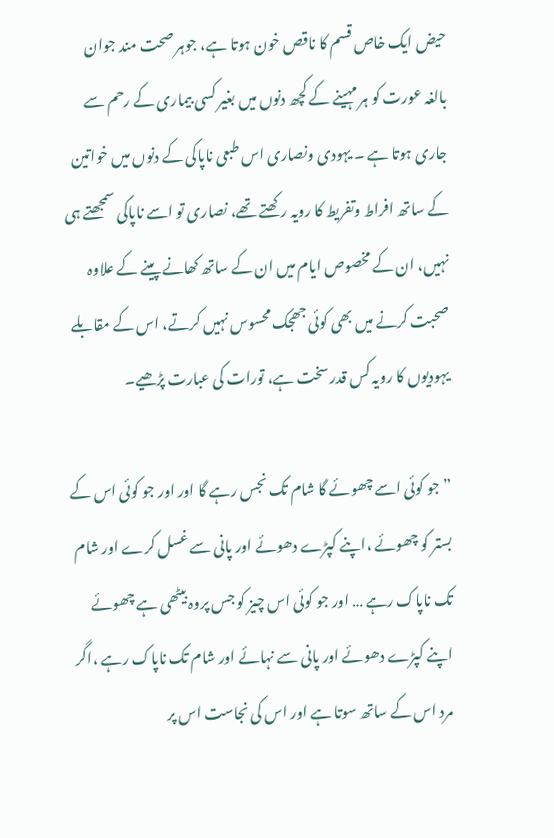حیض ایک خاص قسم کا ناقص خون ہوتا ہے، جوہر صحت مند جوان بالغہ عورت کو ہر مہینے کے کچھ دنوں میں بغیر کسی بیماری کے رحم سے جاری ہوتا ہے ۔ یہودی ونصاری اس طبعی ناپاکی کے دنوں میں خواتین کے ساتھ افراط وتفریط کا رویہ رکھتے تھے، نصاری تو اسے ناپاکی سمجھتے ہی نہیں، ان کے مخصوص ایام میں ان کے ساتھ کھانے پینے کے علاوہ صحبت کرنے میں بھی کوئی جھجک محسوس نہیں کرتے، اس کے مقابلے یہودیوں کا رویہ کس قدر سخت ہے، تورات کی عبارت پڑھیے۔

”جو کوئی اسے چھوئے گا شام تک نجس رہے گا اور اور جو کوئی اس کے بستر کو چھوئے ،اپنے کپڑے دھوئے اور پانی سے غسل کرے اور شام تک ناپاک رہے … اور جو کوئی اس چیز کو جس پروہ بیٹھی ہے چھوئے اپنے کپڑے دھوئے اور پانی سے نہائے اور شام تک ناپاک رہے ،اگر مرد اس کے ساتھ سوتا ہے اور اس کی نجاست اس پر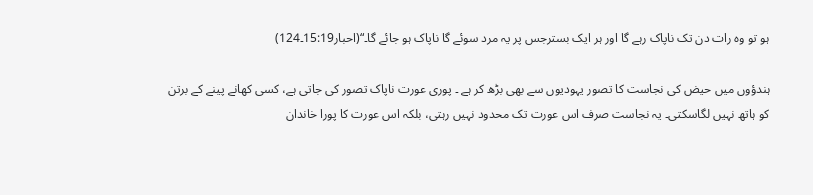ہو تو وہ رات دن تک ناپاک رہے گا اور ہر ایک بسترجس پر یہ مرد سوئے گا ناپاک ہو جائے گا۔“(احبار15:19۔124)

ہندؤوں میں حیض کی نجاست کا تصور یہودیوں سے بھی بڑھ کر ہے ۔ پوری عورت ناپاک تصور کی جاتی ہے، کسی کھانے پینے کے برتن کو ہاتھ نہیں لگاسکتی۔ یہ نجاست صرف اس عورت تک محدود نہیں رہتی، بلکہ اس عورت کا پورا خاندان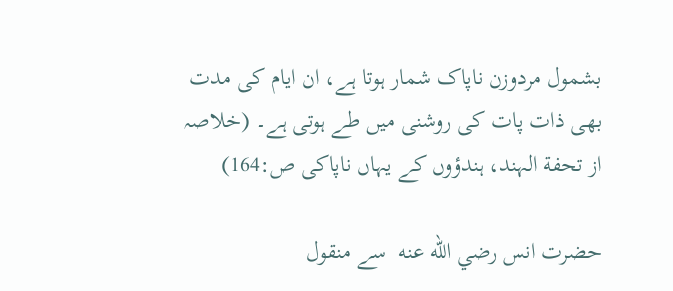بشمول مردوزن ناپاک شمار ہوتا ہے، ان ایام کی مدت بھی ذات پات کی روشنی میں طے ہوتی ہے۔ (خلاصہ از تحفة الہند، ہندؤوں کے یہاں ناپاکی ص:164)

حضرت انس رضي الله عنه  سے منقول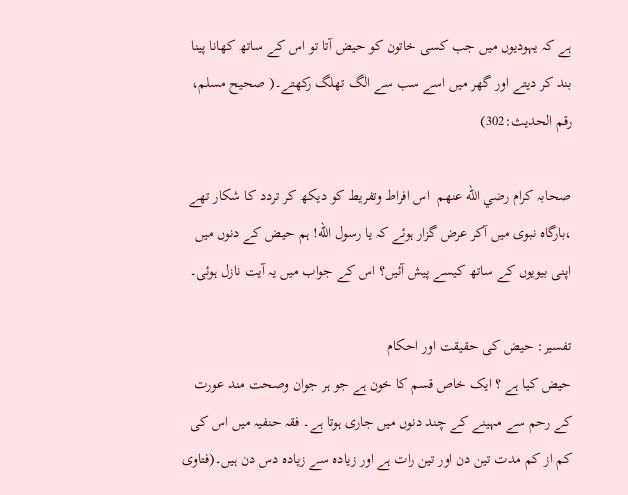ہے کہ یہودیوں میں جب کسی خاتون کو حیض آتا تو اس کے ساتھ کھانا پینا بند کر دیتے اور گھر میں اسے سب سے الگ تھلگ رکھتے۔( صحیح مسلم، رقم الحدیث:302)

صحابہ کرام رضي الله عنهم  اس افراط وتفریط کو دیکھ کر تردد کا شکار تھے ،بارگاہ نبوی میں آکر عرض گزار ہوئے کہ یا رسول الله! ہم حیض کے دنوں میں اپنی بیویوں کے ساتھ کیسے پیش آئیں؟ اس کے جواب میں یہ آیت نازل ہوئی۔

تفسیر: حیض کی حقیقت اور احکام
حیض کیا ہے ؟ ایک خاص قسم کا خون ہے جو ہر جوان وصحت مند عورت کے رحم سے مہینے کے چند دنوں میں جاری ہوتا ہے۔ فقہ حنفیہ میں اس کی کم از کم مدت تین دن اور تین رات ہے اور زیادہ سے زیادہ دس دن ہیں۔(فتاوی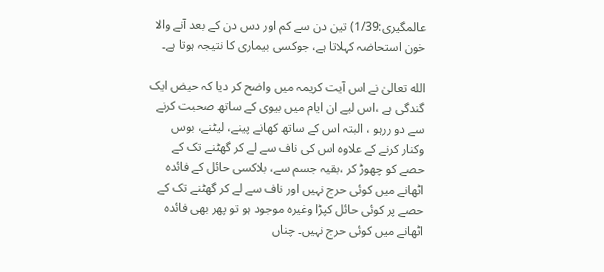عالمگیری:1/39) تین دن سے کم اور دس دن کے بعد آنے والا خون استحاضہ کہلاتا ہے، جوکسی بیماری کا نتیجہ ہوتا ہے۔

الله تعالیٰ نے اس آیت کریمہ میں واضح کر دیا کہ حیض ایک گندگی ہے ،اس لیے ان ایام میں بیوی کے ساتھ صحبت کرنے سے دو ررہو ، البتہ اس کے ساتھ کھانے پینے، لیٹنے، بوس وکنار کرنے کے علاوہ اس کی ناف سے لے کر گھٹنے تک کے حصے کو چھوڑ کر ،بقیہ جسم سے، بلاکسی حائل کے فائدہ اٹھانے میں کوئی حرج نہیں اور ناف سے لے کر گھٹنے تک کے حصے پر کوئی حائل کپڑا وغیرہ موجود ہو تو پھر بھی فائدہ اٹھانے میں کوئی حرج نہیں۔ چناں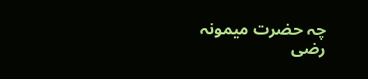چہ حضرت میمونہ رضی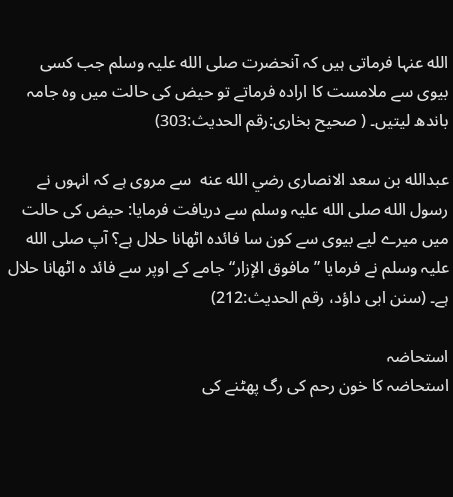الله عنہا فرماتی ہیں کہ آنحضرت صلی الله علیہ وسلم جب کسی بیوی سے ملامست کا ارادہ فرماتے تو حیض کی حالت میں وہ جامہ باندھ لیتیں۔ ( صحیح بخاری:رقم الحدیث:303)

عبدالله بن سعد الانصاری رضي الله عنه  سے مروی ہے کہ انہوں نے رسول الله صلی الله علیہ وسلم سے دریافت فرمایا: حیض کی حالت میں میرے لیے بیوی سے کون سا فائدہ اٹھانا حلال ہے؟ آپ صلی الله علیہ وسلم نے فرمایا ” مافوق الإزار“ جامے کے اوپر سے فائد ہ اٹھانا حلال ہے۔ (سنن ابی داؤد، رقم الحدیث:212)

استحاضہ
استحاضہ کا خون رحم کی رگ پھٹنے کی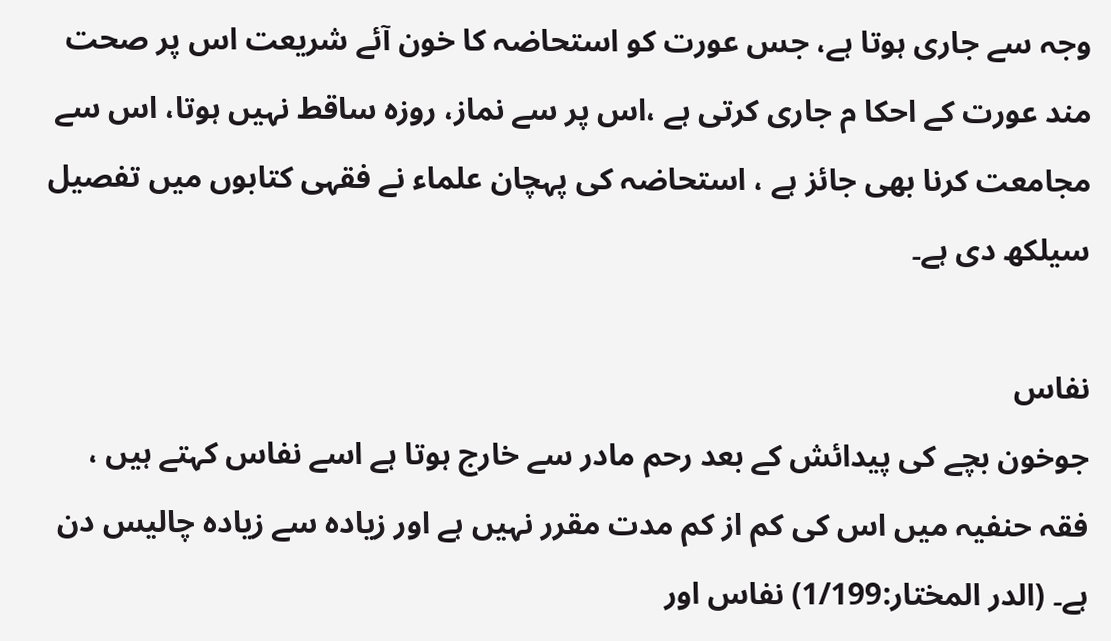وجہ سے جاری ہوتا ہے، جس عورت کو استحاضہ کا خون آئے شریعت اس پر صحت مند عورت کے احکا م جاری کرتی ہے ،اس پر سے نماز، روزہ ساقط نہیں ہوتا، اس سے مجامعت کرنا بھی جائز ہے ، استحاضہ کی پہچان علماء نے فقہی کتابوں میں تفصیل سیلکھ دی ہے۔

نفاس
جوخون بچے کی پیدائش کے بعد رحم مادر سے خارج ہوتا ہے اسے نفاس کہتے ہیں ، فقہ حنفیہ میں اس کی کم از کم مدت مقرر نہیں ہے اور زیادہ سے زیادہ چالیس دن ہے۔ (الدر المختار:1/199) نفاس اور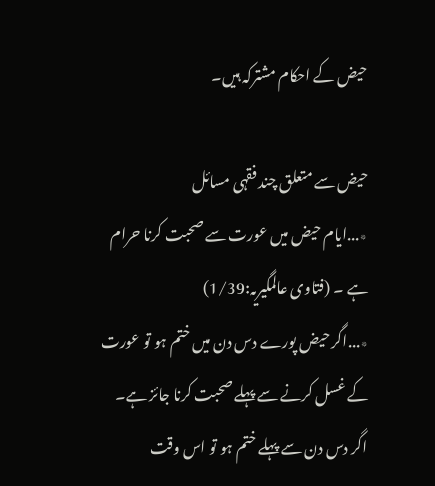حیض کے احکام مشترکہ ہیں۔

حیض سے متعلق چند فقہی مسائل
٭...ایام حیض میں عورت سے صحبت کرنا حرام ہے ۔ (فتاوی عالمگیریہ:1/39)
٭...اگر حیض پورے دس دن میں ختم ہو تو عورت کے غسل کرنے سے پہلے صحبت کرنا جائز ہے۔ اگر دس دن سے پہلے ختم ہو تو اس وقت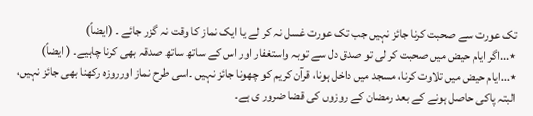تک عورت سے صحبت کرنا جائز نہیں جب تک عورت غسل نہ کر لے یا ایک نماز کا وقت نہ گزر جائے ۔ (ایضاً)
٭...اگر ایام حیض میں صحبت کر لی تو صدق دل سے توبہ واستغفار اور اس کے ساتھ ساتھ صدقہ بھی کرنا چاہیے۔ ( ایضاً)
٭...ایام حیض میں تلاوت کرنا، مسجد میں داخل ہونا، قرآن کریم کو چھونا جائز نہیں ۔اسی طرح نماز اورروزہ رکھنا بھی جائز نہیں، البتہ پاکی حاصل ہونے کے بعد رمضان کے روزوں کی قضا ضرور ی ہے۔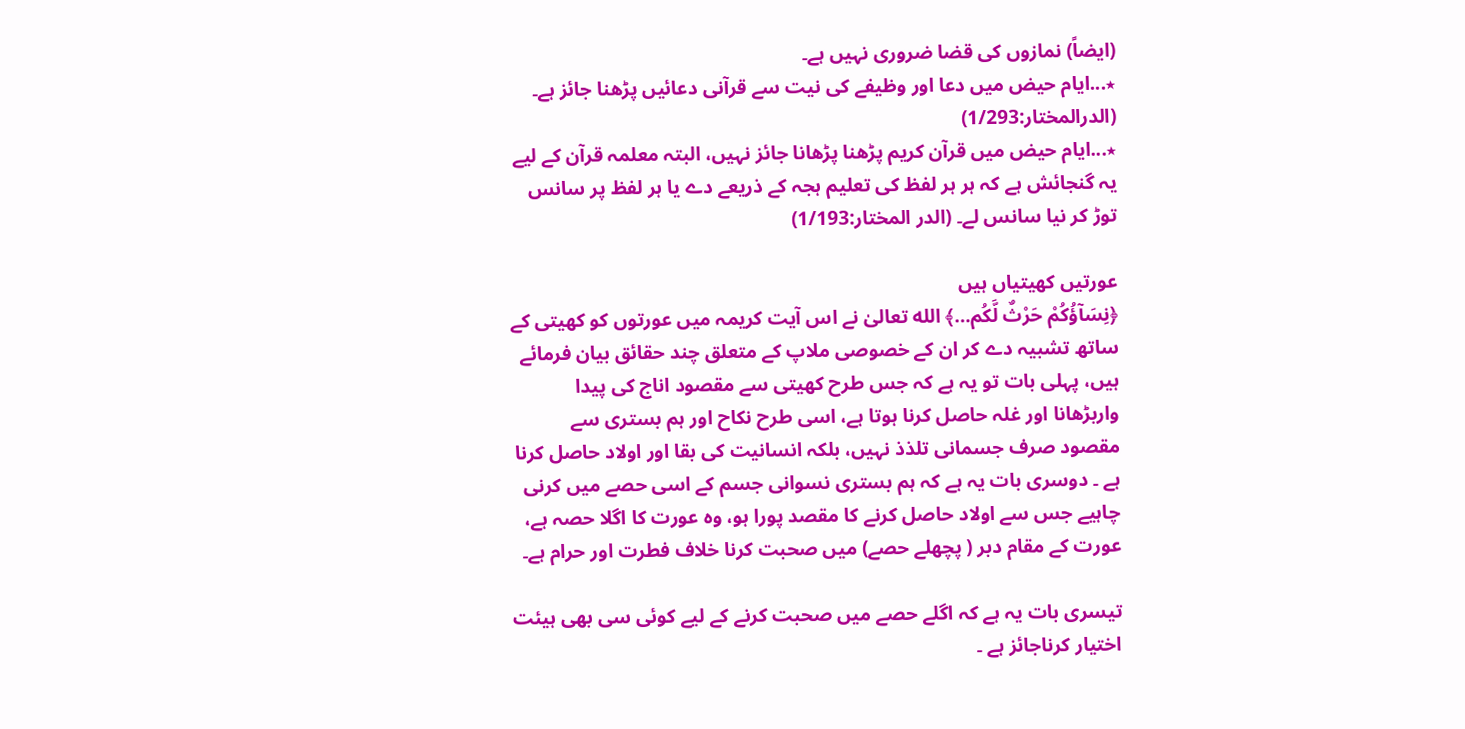(ایضاً) نمازوں کی قضا ضروری نہیں ہے۔
٭...ایام حیض میں دعا اور وظیفے کی نیت سے قرآنی دعائیں پڑھنا جائز ہے۔ (الدرالمختار:1/293)
٭...ایام حیض میں قرآن کریم پڑھنا پڑھانا جائز نہیں، البتہ معلمہ قرآن کے لیے یہ گنجائش ہے کہ ہر ہر لفظ کی تعلیم ہجہ کے ذریعے دے یا ہر لفظ پر سانس توڑ کر نیا سانس لے۔ (الدر المختار:1/193)

عورتیں کھیتیاں ہیں
﴿نِسَآؤُکُمْ حَرْثٌ لَّکُم…﴾ الله تعالیٰ نے اس آیت کریمہ میں عورتوں کو کھیتی کے ساتھ تشبیہ دے کر ان کے خصوصی ملاپ کے متعلق چند حقائق بیان فرمائے ہیں، پہلی بات تو یہ ہے کہ جس طرح کھیتی سے مقصود اناج کی پیدا واربڑھانا اور غلہ حاصل کرنا ہوتا ہے، اسی طرح نکاح اور ہم بستری سے مقصود صرف جسمانی تلذذ نہیں، بلکہ انسانیت کی بقا اور اولاد حاصل کرنا ہے ۔ دوسری بات یہ ہے کہ ہم بستری نسوانی جسم کے اسی حصے میں کرنی چاہیے جس سے اولاد حاصل کرنے کا مقصد پورا ہو، وہ عورت کا اگلا حصہ ہے، عورت کے مقام دبر ( پچھلے حصے) میں صحبت کرنا خلاف فطرت اور حرام ہے۔

تیسری بات یہ ہے کہ اگلے حصے میں صحبت کرنے کے لیے کوئی سی بھی ہیئت اختیار کرناجائز ہے ۔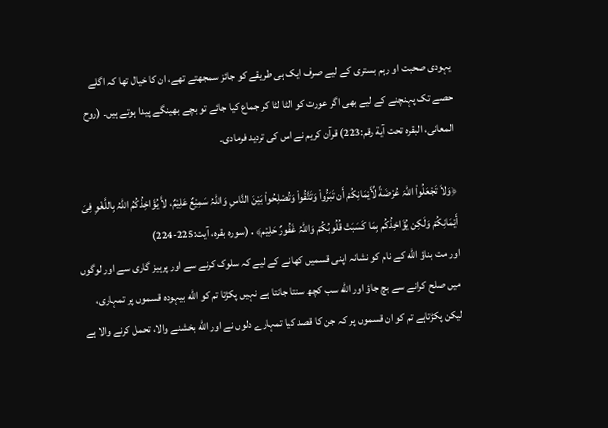یہودی صحبت او رہم بستری کے لیے صرف ایک ہی طریقے کو جائز سمجھتے تھے، ان کا خیال تھا کہ اگلے حصے تک پہنچنے کے لیے بھی اگر عورت کو الٹا لٹا کر جماع کیا جائے تو بچے بھینگے پیدا ہوتے ہیں۔ (روح المعانی، البقرہ تحت آیة رقم:223) قرآن کریم نے اس کی تردید فرمادی۔

﴿وَلاَ تَجْعَلُواْ اللّہَ عُرْضَةً لِّأَیْمَانِکُمْ أَن تَبَرُّواْ وَتَتَّقُواْ وَتُصْلِحُواْ بَیْنَ النَّاسِ وَاللّہُ سَمِیْعٌ عَلِیْمٌ، لاَّ یُؤَاخِذُکُمُ اللّہُ بِاللَّغْوِ فِیَ أَیْمَانِکُمْ وَلَکِن یُؤَاخِذُکُم بِمَا کَسَبَتْ قُلُوبُکُمْ وَاللّہُ غَفُورٌ حَلِیْم﴾․(سورہ بقرہ، آیت:225-224)
اور مت بناؤ الله کے نام کو نشانہ اپنی قسمیں کھانے کے لیے کہ سلوک کرنے سے اور پرہیز گاری سے اور لوگوں میں صلح کرانے سے بچ جاؤ اور الله سب کچھ سنتا جانتا ہے نہیں پکڑتا تم کو الله بیہودہ قسموں پر تمہاری، لیکن پکڑتاہے تم کو ان قسموں پر کہ جن کا قصد کیا تمہارے دلوں نے اور الله بخشنے والا، تحمل کرنے والا ہے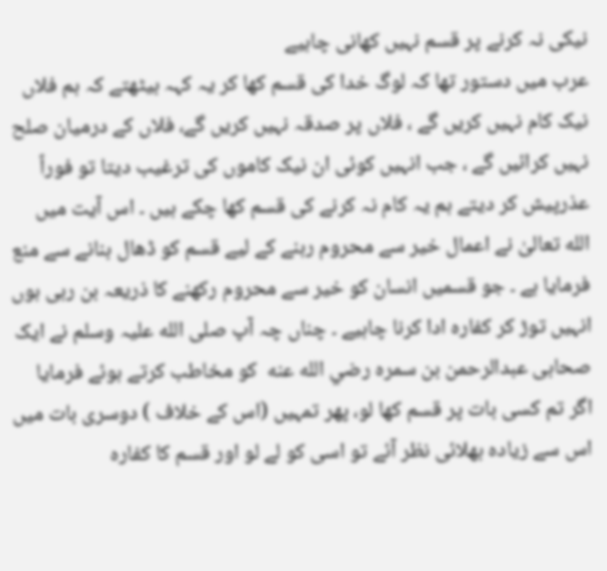نیکی نہ کرنے پر قسم نہیں کھانی چاہیے
عرب میں دستور تھا کہ لوگ خدا کی قسم کھا کر یہ کہہ بیٹھتے کہ ہم فلاں نیک کام نہیں کریں گے ، فلاں پر صدقہ نہیں کریں گے، فلاں کے درمیان صلح نہیں کرائیں گے ، جب انہیں کوئی ان نیک کاموں کی ترغیب دیتا تو فوراً عذرپیش کر دیتے ہم یہ کام نہ کرنے کی قسم کھا چکے ہیں ۔ اس آیت میں الله تعالیٰ نے اعمال خیر سے محروم رہنے کے لیے قسم کو ڈھال بنانے سے منع فرمایا ہے ۔ جو قسمیں انسان کو خیر سے محروم رکھنے کا ذریعہ بن رہی ہوں انہیں توڑ کر کفارہ ادا کرنا چاہیے ۔ چناں چہ آپ صلی الله علیہ وسلم نے ایک صحابی عبدالرحمن بن سمرہ رضي الله عنه  کو مخاطب کرتے ہوئے فرمایا اگر تم کسی بات پر قسم کھا لو، پھر تمہیں (اس کے خلاف ) دوسری بات میں اس سے زیادہ بھلائی نظر آئے تو اسی کو لے لو اور قسم کا کفارہ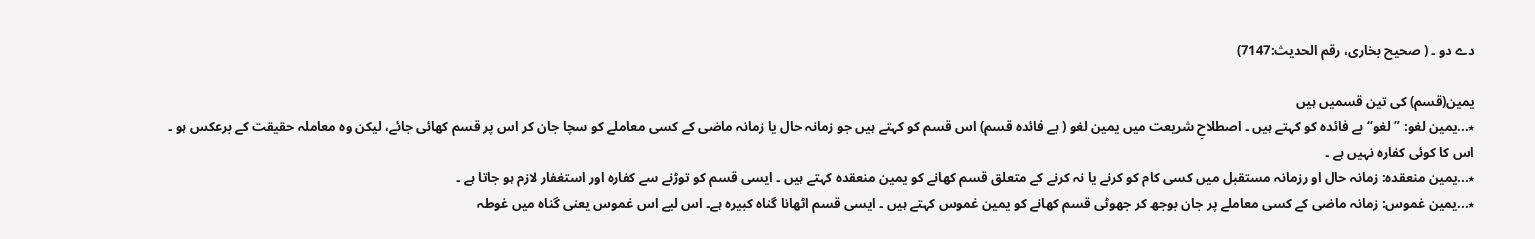دے دو ۔ ( صحیح بخاری، رقم الحدیث:7147)

یمین(قسم) کی تین قسمیں ہیں
٭...یمین لغو: ”لغو“ بے فائدہ کو کہتے ہیں ۔ اصطلاحِ شریعت میں یمین لغو ( بے فائدہ قسم) اس قسم کو کہتے ہیں جو زمانہ حال یا زمانہ ماضی کے کسی معاملے کو سچا جان کر اس پر قسم کھائی جائے، لیکن وہ معاملہ حقیقت کے برعکس ہو ۔ اس کا کوئی کفارہ نہیں ہے ۔
٭...یمین منعقدہ: زمانہ حال او رزمانہ مستقبل میں کسی کام کو کرنے یا نہ کرنے کے متعلق قسم کھانے کو یمین منعقدہ کہتے ہیں ۔ ایسی قسم کو توڑنے سے کفارہ اور استغفار لازم ہو جاتا ہے ۔
٭...یمین غموس: زمانہ ماضی کے کسی معاملے پر جان بوجھ کر جھوٹی قسم کھانے کو یمین غموس کہتے ہیں ۔ ایسی قسم اٹھانا گناہ کبیرہ ہے۔ اس لیے اس غموس یعنی گناہ میں غوطہ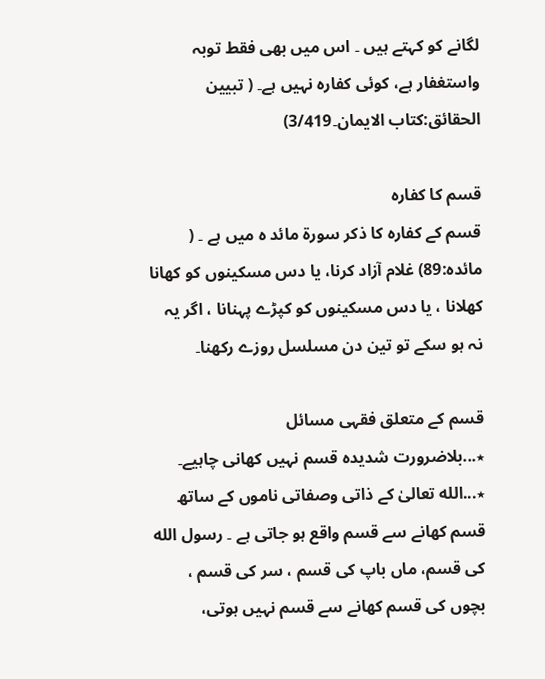لگانے کو کہتے ہیں ۔ اس میں بھی فقط توبہ واستغفار ہے، کوئی کفارہ نہیں ہے۔ ( تبیین الحقائق:کتاب الایمان۔3/419)

قسم کا کفارہ
قسم کے کفارہ کا ذکر سورة مائد ہ میں ہے ۔ ( مائدہ:89) غلام آزاد کرنا، یا دس مسکینوں کو کھانا کھلانا ، یا دس مسکینوں کو کپڑے پہنانا ، اگر یہ نہ ہو سکے تو تین دن مسلسل روزے رکھنا۔

قسم کے متعلق فقہی مسائل
٭...بلاضرورت شدیدہ قسم نہیں کھانی چاہیے۔
٭...الله تعالیٰ کے ذاتی وصفاتی ناموں کے ساتھ قسم کھانے سے قسم واقع ہو جاتی ہے ۔ رسول الله کی قسم، ماں باپ کی قسم ، سر کی قسم ، بچوں کی قسم کھانے سے قسم نہیں ہوتی،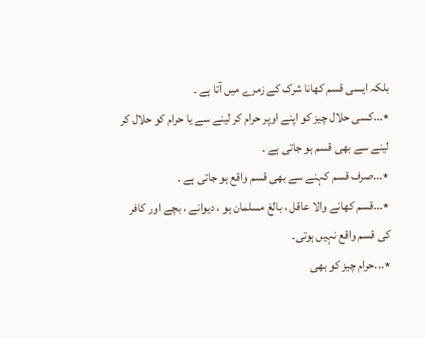بلکہ ایسی قسم کھانا شرک کے زمرے میں آتا ہے ۔
٭...کسی حلال چیز کو اپنے اوپر حرام کر لینے سے یا حرام کو حلال کر لینے سے بھی قسم ہو جاتی ہے ۔
٭...صرف قسم کہنے سے بھی قسم واقع ہو جاتی ہے ۔
٭...قسم کھانے والا عاقل ، بالغ مسلمان ہو ، دیوانے ، بچے اور کافر کی قسم واقع نہیں ہوتی۔
٭...حرام چیز کو بھی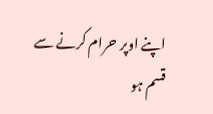اپنے اوپر حرام کرنے سے قسم ہو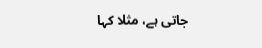جاتی ہے، مثلا کہا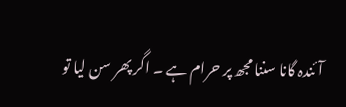آئندہ گانا سننا مجھ پر حرام ہے ۔ اگر پھر سن لیا تو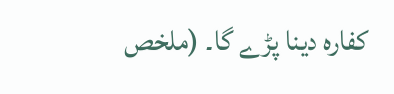کفارہ دینا پڑے گا۔ (ملخص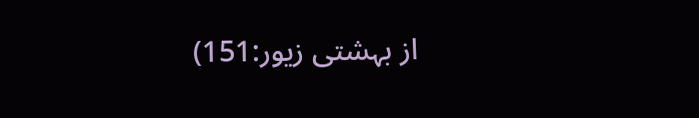از بہشتی زیور:151)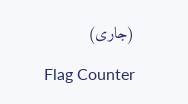(جاری)

Flag Counter